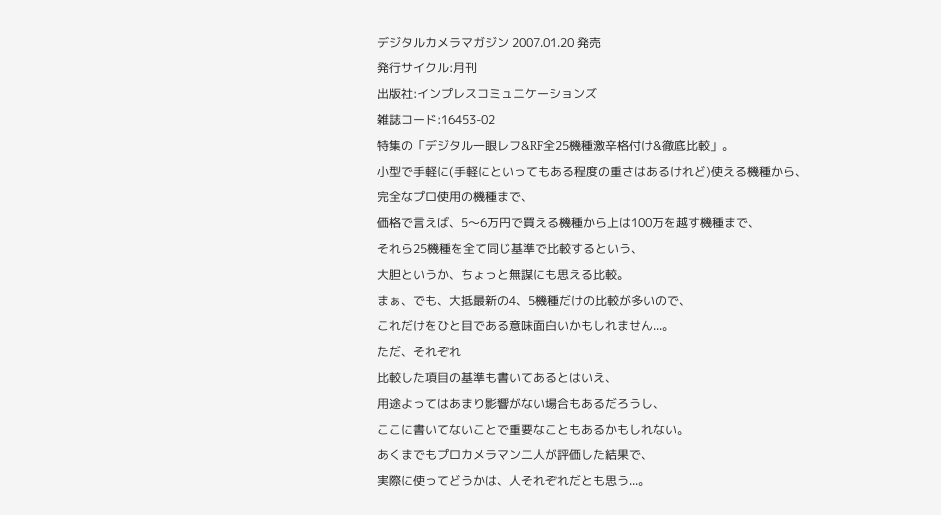デジタルカメラマガジン 2007.01.20 発売
発行サイクル:月刊
出版社:インプレスコミュニケーションズ
雑誌コード:16453-02
特集の「デジタル一眼レフ&RF全25機種激辛格付け&徹底比較」。
小型で手軽に(手軽にといってもある程度の重さはあるけれど)使える機種から、
完全なプロ使用の機種まで、
価格で言えば、5〜6万円で買える機種から上は100万を越す機種まで、
それら25機種を全て同じ基準で比較するという、
大胆というか、ちょっと無謀にも思える比較。
まぁ、でも、大抵最新の4、5機種だけの比較が多いので、
これだけをひと目である意味面白いかもしれません...。
ただ、それぞれ
比較した項目の基準も書いてあるとはいえ、
用途よってはあまり影響がない場合もあるだろうし、
ここに書いてないことで重要なこともあるかもしれない。
あくまでもプロカメラマン二人が評価した結果で、
実際に使ってどうかは、人それぞれだとも思う...。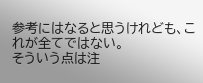参考にはなると思うけれども、これが全てではない。
そういう点は注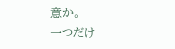意か。
一つだけ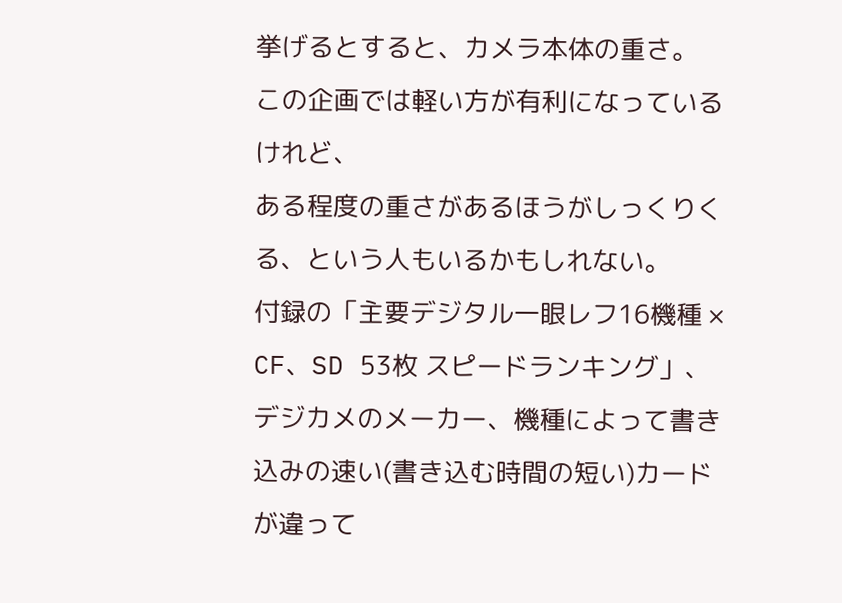挙げるとすると、カメラ本体の重さ。
この企画では軽い方が有利になっているけれど、
ある程度の重さがあるほうがしっくりくる、という人もいるかもしれない。
付録の「主要デジタル一眼レフ16機種 × CF、SD 53枚 スピードランキング」、
デジカメのメーカー、機種によって書き込みの速い(書き込む時間の短い)カードが違って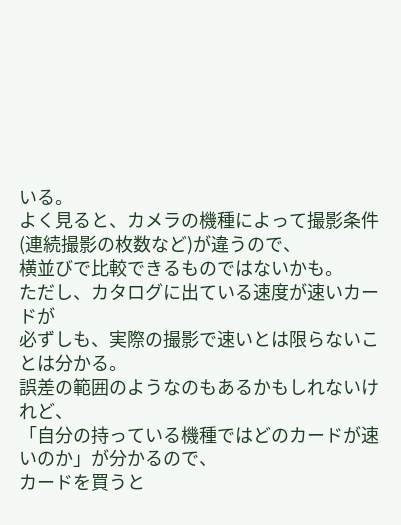いる。
よく見ると、カメラの機種によって撮影条件(連続撮影の枚数など)が違うので、
横並びで比較できるものではないかも。
ただし、カタログに出ている速度が速いカードが
必ずしも、実際の撮影で速いとは限らないことは分かる。
誤差の範囲のようなのもあるかもしれないけれど、
「自分の持っている機種ではどのカードが速いのか」が分かるので、
カードを買うと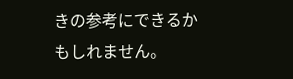きの参考にできるかもしれません。